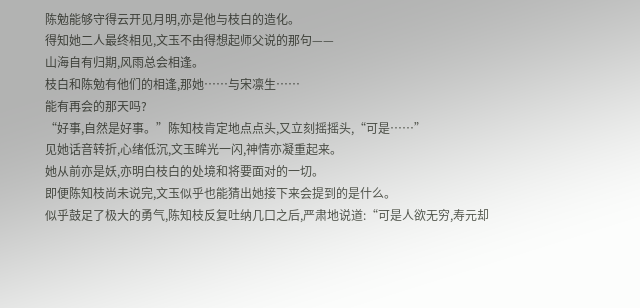陈勉能够守得云开见月明,亦是他与枝白的造化。
得知她二人最终相见,文玉不由得想起师父说的那句——
山海自有归期,风雨总会相逢。
枝白和陈勉有他们的相逢,那她……与宋凛生……
能有再会的那天吗?
“好事,自然是好事。”陈知枝肯定地点点头,又立刻摇摇头,“可是……”
见她话音转折,心绪低沉,文玉眸光一闪,神情亦凝重起来。
她从前亦是妖,亦明白枝白的处境和将要面对的一切。
即便陈知枝尚未说完,文玉似乎也能猜出她接下来会提到的是什么。
似乎鼓足了极大的勇气,陈知枝反复吐纳几口之后,严肃地说道:“可是人欲无穷,寿元却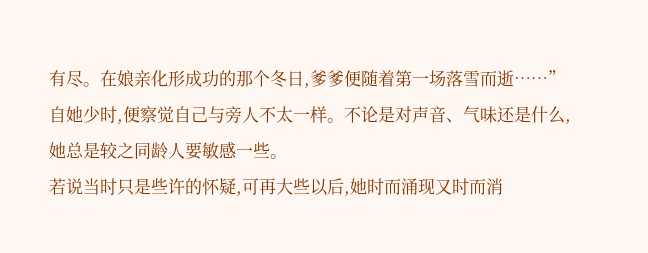有尽。在娘亲化形成功的那个冬日,爹爹便随着第一场落雪而逝……”
自她少时,便察觉自己与旁人不太一样。不论是对声音、气味还是什么,她总是较之同龄人要敏感一些。
若说当时只是些许的怀疑,可再大些以后,她时而涌现又时而消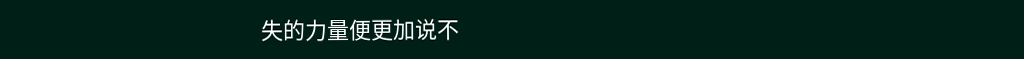失的力量便更加说不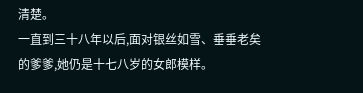清楚。
一直到三十八年以后,面对银丝如雪、垂垂老矣的爹爹,她仍是十七八岁的女郎模样。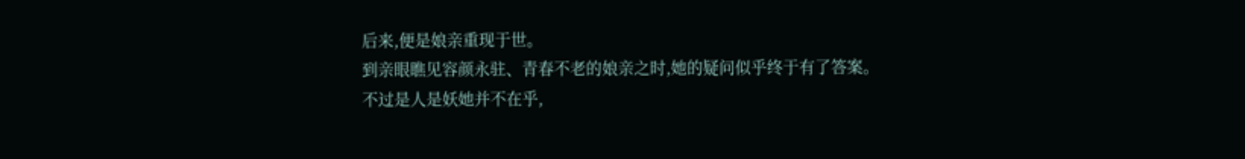后来,便是娘亲重现于世。
到亲眼瞧见容颜永驻、青春不老的娘亲之时,她的疑问似乎终于有了答案。
不过是人是妖她并不在乎,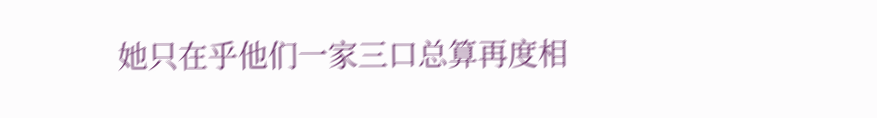她只在乎他们一家三口总算再度相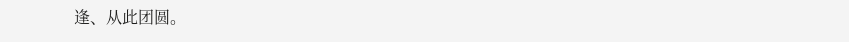逢、从此团圆。